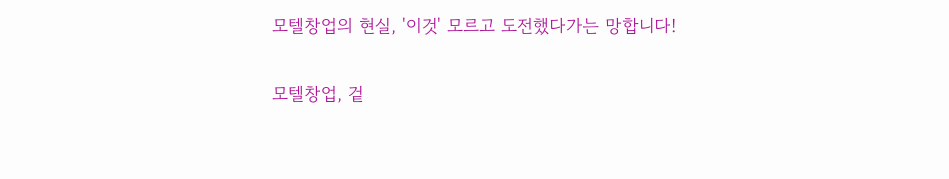모텔창업의 현실, '이것' 모르고 도전했다가는 망합니다!

모텔창업, 겉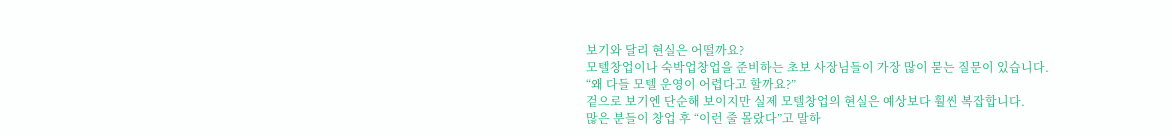보기와 달리 현실은 어떨까요?
모텔창업이나 숙박업창업을 준비하는 초보 사장님들이 가장 많이 묻는 질문이 있습니다.
“왜 다들 모텔 운영이 어렵다고 할까요?”
겉으로 보기엔 단순해 보이지만 실제 모텔창업의 현실은 예상보다 훨씬 복잡합니다.
많은 분들이 창업 후 “이런 줄 몰랐다”고 말하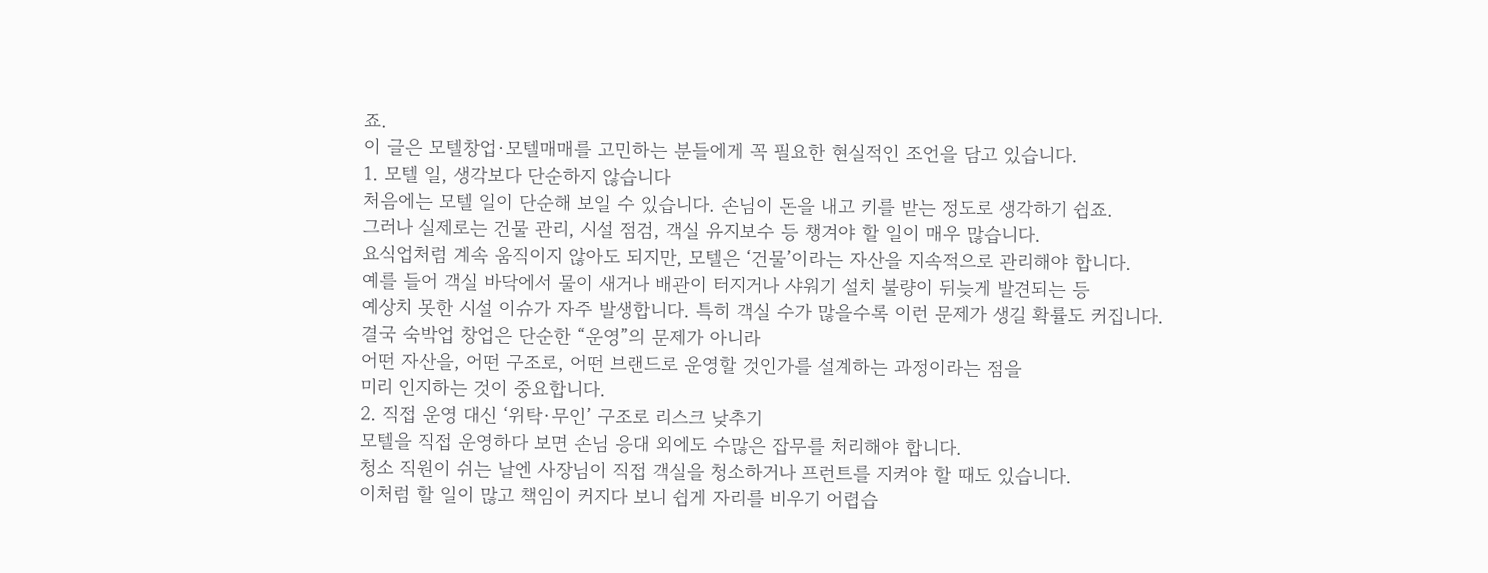죠.
이 글은 모텔창업·모텔매매를 고민하는 분들에게 꼭 필요한 현실적인 조언을 담고 있습니다.
1. 모텔 일, 생각보다 단순하지 않습니다
처음에는 모텔 일이 단순해 보일 수 있습니다. 손님이 돈을 내고 키를 받는 정도로 생각하기 쉽죠.
그러나 실제로는 건물 관리, 시설 점검, 객실 유지보수 등 챙겨야 할 일이 매우 많습니다.
요식업처럼 계속 움직이지 않아도 되지만, 모텔은 ‘건물’이라는 자산을 지속적으로 관리해야 합니다.
예를 들어 객실 바닥에서 물이 새거나 배관이 터지거나 샤워기 설치 불량이 뒤늦게 발견되는 등
예상치 못한 시설 이슈가 자주 발생합니다. 특히 객실 수가 많을수록 이런 문제가 생길 확률도 커집니다.
결국 숙박업 창업은 단순한 “운영”의 문제가 아니라
어떤 자산을, 어떤 구조로, 어떤 브랜드로 운영할 것인가를 설계하는 과정이라는 점을
미리 인지하는 것이 중요합니다.
2. 직접 운영 대신 ‘위탁·무인’ 구조로 리스크 낮추기
모텔을 직접 운영하다 보면 손님 응대 외에도 수많은 잡무를 처리해야 합니다.
청소 직원이 쉬는 날엔 사장님이 직접 객실을 청소하거나 프런트를 지켜야 할 때도 있습니다.
이처럼 할 일이 많고 책임이 커지다 보니 쉽게 자리를 비우기 어렵습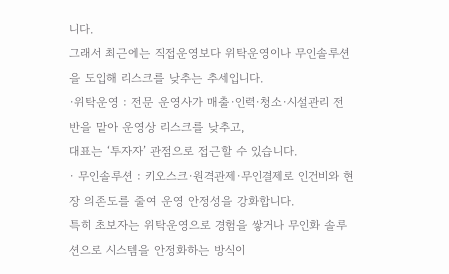니다.
그래서 최근에는 직접운영보다 위탁운영이나 무인솔루션을 도입해 리스크를 낮추는 추세입니다.
·위탁운영 : 전문 운영사가 매출·인력·청소·시설관리 전반을 맡아 운영상 리스크를 낮추고,
대표는 ‘투자자’ 관점으로 접근할 수 있습니다.
· 무인솔루션 : 키오스크·원격관제·무인결제로 인건비와 현장 의존도를 줄여 운영 안정성을 강화합니다.
특히 초보자는 위탁운영으로 경험을 쌓거나 무인화 솔루션으로 시스템을 안정화하는 방식이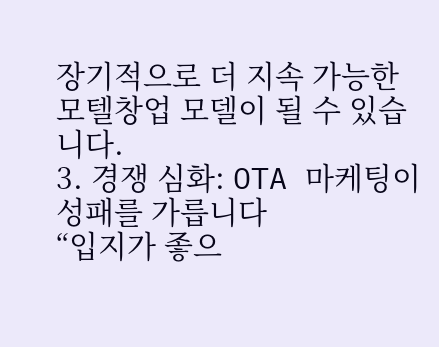장기적으로 더 지속 가능한 모텔창업 모델이 될 수 있습니다.
3. 경쟁 심화: OTA 마케팅이 성패를 가릅니다
“입지가 좋으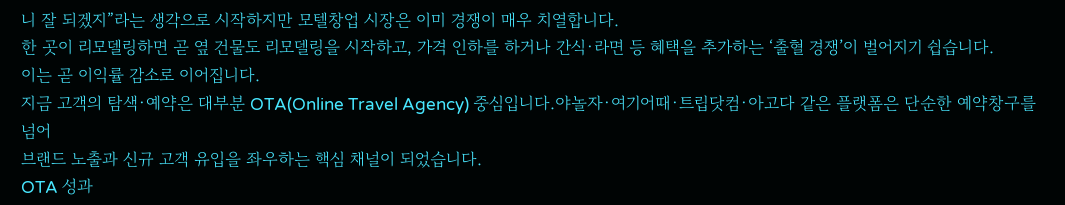니 잘 되겠지”라는 생각으로 시작하지만 모텔창업 시장은 이미 경쟁이 매우 치열합니다.
한 곳이 리모델링하면 곧 옆 건물도 리모델링을 시작하고, 가격 인하를 하거나 간식·라면 등 혜택을 추가하는 ‘출혈 경쟁’이 벌어지기 쉽습니다.
이는 곧 이익률 감소로 이어집니다.
지금 고객의 탐색·예약은 대부분 OTA(Online Travel Agency) 중심입니다.야놀자·여기어때·트립닷컴·아고다 같은 플랫폼은 단순한 예약창구를 넘어
브랜드 노출과 신규 고객 유입을 좌우하는 핵심 채널이 되었습니다.
OTA 성과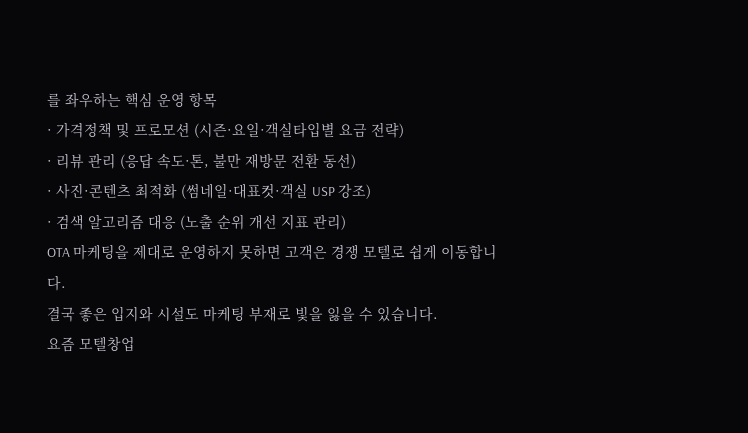를 좌우하는 핵심 운영 항목
· 가격정책 및 프로모션 (시즌·요일·객실타입별 요금 전략)
· 리뷰 관리 (응답 속도·톤, 불만 재방문 전환 동선)
· 사진·콘텐츠 최적화 (썸네일·대표컷·객실 USP 강조)
· 검색 알고리즘 대응 (노출 순위 개선 지표 관리)
OTA 마케팅을 제대로 운영하지 못하면 고객은 경쟁 모텔로 쉽게 이동합니다.
결국 좋은 입지와 시설도 마케팅 부재로 빛을 잃을 수 있습니다.
요즘 모텔창업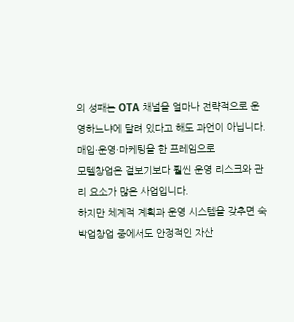의 성패는 OTA 채널을 얼마나 전략적으로 운영하느냐에 달려 있다고 해도 과언이 아닙니다.
매입·운영·마케팅을 한 프레임으로
모텔창업은 겉보기보다 훨씬 운영 리스크와 관리 요소가 많은 사업입니다.
하지만 체계적 계획과 운영 시스템을 갖추면 숙박업창업 중에서도 안정적인 자산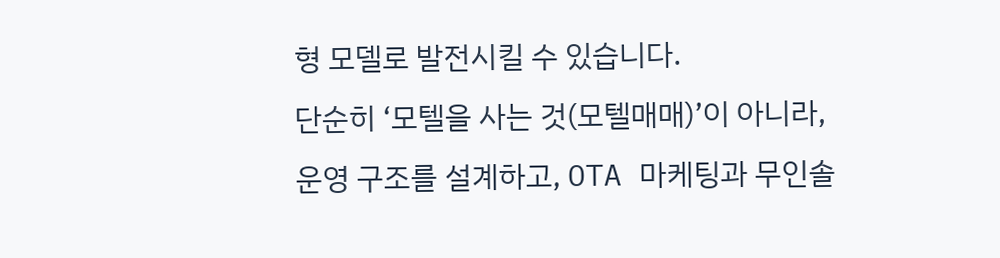형 모델로 발전시킬 수 있습니다.
단순히 ‘모텔을 사는 것(모텔매매)’이 아니라,
운영 구조를 설계하고, OTA 마케팅과 무인솔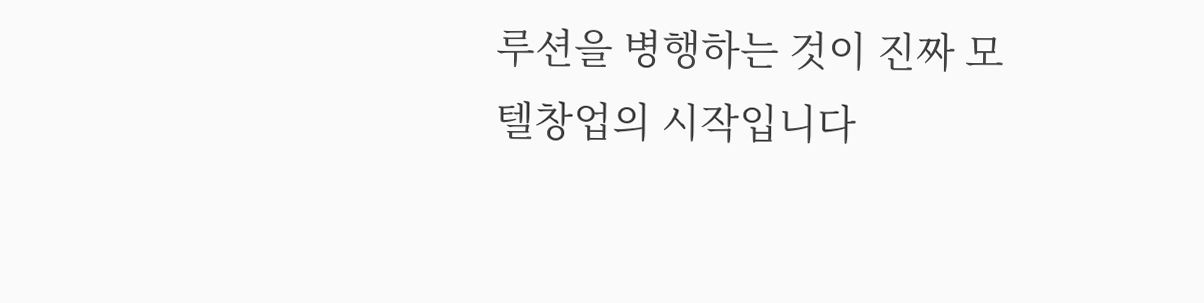루션을 병행하는 것이 진짜 모텔창업의 시작입니다